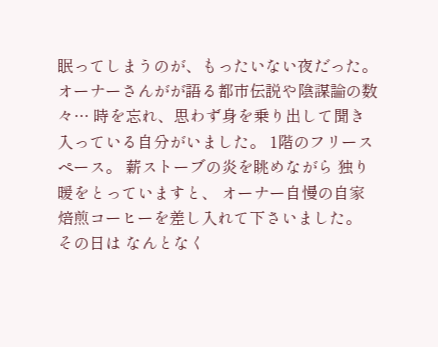眠ってしまうのが、もったいない夜だった。 オーナーさんがが語る都市伝説や陰謀論の数々… 時を忘れ、思わず身を乗り出して聞き入っている自分がいました。 1階のフリースペース。 薪ストーブの炎を眺めながら 独り暖をとっていますと、 オーナー自慢の自家焙煎コーヒーを差し入れて下さいました。 その日は なんとなく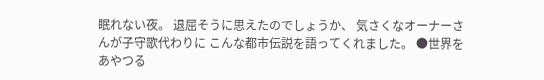眠れない夜。 退屈そうに思えたのでしょうか、 気さくなオーナーさんが子守歌代わりに こんな都市伝説を語ってくれました。 ●世界をあやつる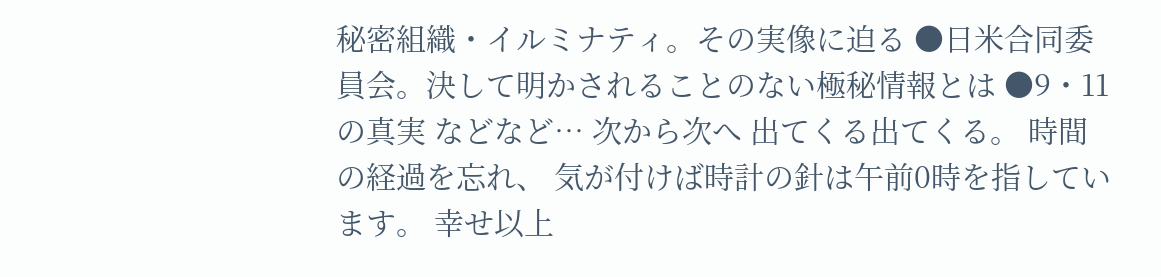秘密組織・イルミナティ。その実像に迫る ●日米合同委員会。決して明かされることのない極秘情報とは ●9・11の真実 などなど… 次から次へ 出てくる出てくる。 時間の経過を忘れ、 気が付けば時計の針は午前0時を指しています。 幸せ以上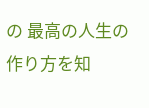の 最高の人生の作り方を知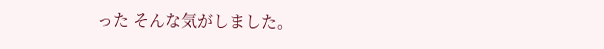った そんな気がしました。